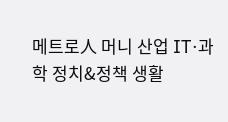메트로人 머니 산업 IT·과학 정치&정책 생활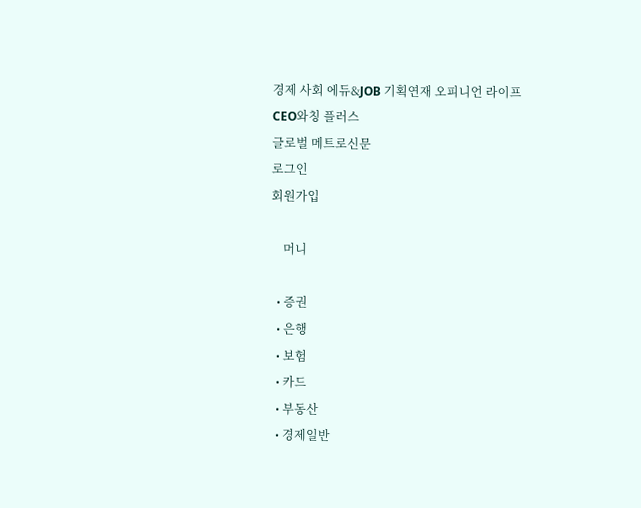경제 사회 에듀&JOB 기획연재 오피니언 라이프 CEO와칭 플러스
글로벌 메트로신문
로그인
회원가입

    머니

  • 증권
  • 은행
  • 보험
  • 카드
  • 부동산
  • 경제일반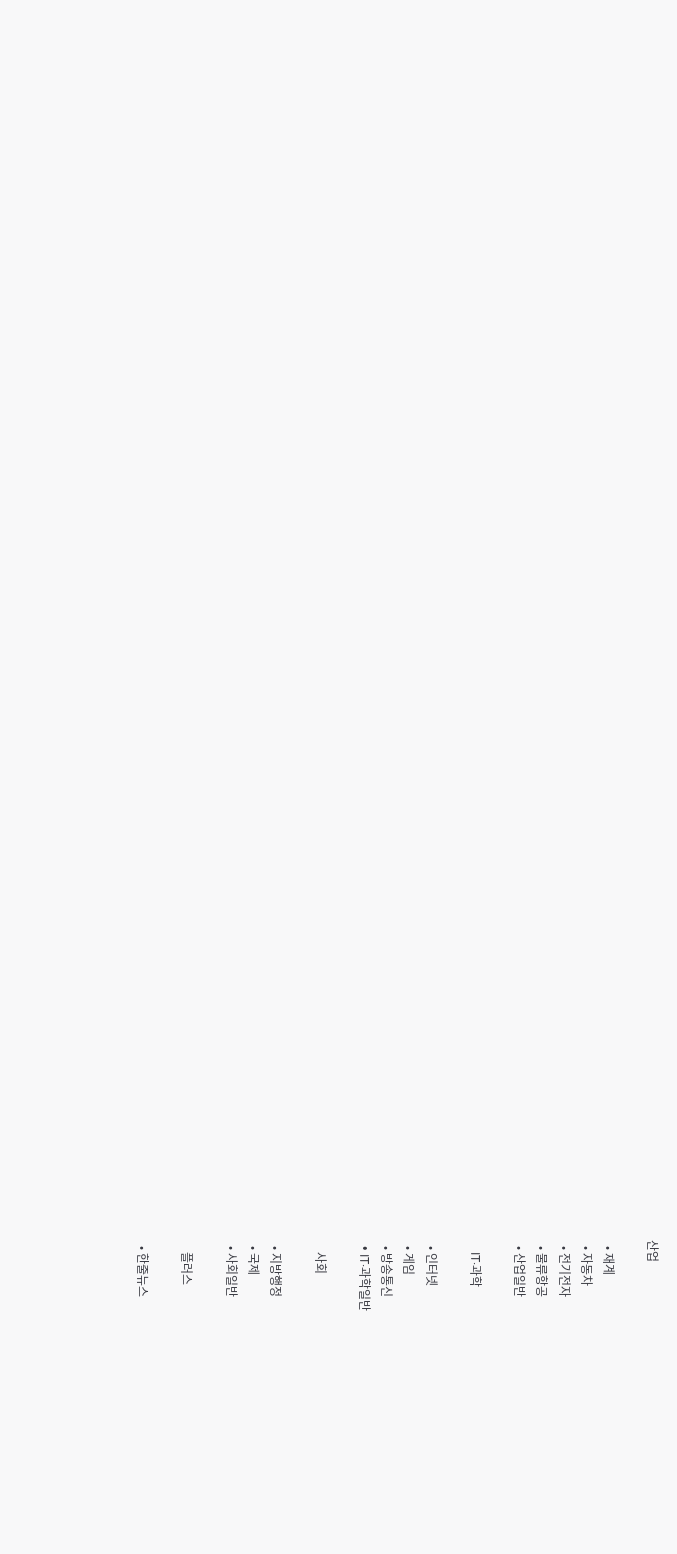산업

  • 재계
  • 자동차
  • 전기전자
  • 물류항공
  • 산업일반

    IT·과학

  • 인터넷
  • 게임
  • 방송통신
  • IT·과학일반

    사회

  • 지방행정
  • 국제
  • 사회일반

    플러스

  • 한줄뉴스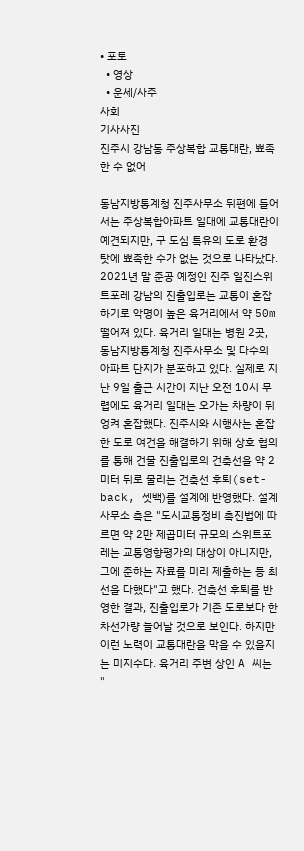• 포토
  • 영상
  • 운세/사주
사회
기사사진
진주시 강남동 주상복합 교통대란, 뾰족한 수 없어

동남지방통계청 진주사무소 뒤편에 들어서는 주상복합아파트 일대에 교통대란이 예견되지만, 구 도심 특유의 도로 환경 탓에 뾰족한 수가 없는 것으로 나타났다. 2021년 말 준공 예정인 진주 일진스위트포레 강남의 진출입로는 교통이 혼잡하기로 악명이 높은 육거리에서 약 50m떨어져 있다. 육거리 일대는 병원 2곳, 동남지방통계청 진주사무소 및 다수의 아파트 단지가 분포하고 있다. 실제로 지난 9일 출근 시간이 지난 오전 10시 무렵에도 육거리 일대는 오가는 차량이 뒤엉켜 혼잡했다. 진주시와 시행사는 혼잡한 도로 여건을 해결하기 위해 상호 협의를 통해 건물 진출입로의 건축선을 약 2미터 뒤로 물리는 건축선 후퇴(set-back, 셋백)를 설계에 반영했다. 설계사무소 측은 "도시교통정비 촉진법에 따르면 약 2만 제곱미터 규모의 스위트포레는 교통영향평가의 대상이 아니지만, 그에 준하는 자료를 미리 제출하는 등 최선을 다했다"고 했다. 건축선 후퇴를 반영한 결과, 진출입로가 기존 도로보다 한 차선가량 늘어날 것으로 보인다. 하지만 이런 노력이 교통대란을 막을 수 있을지는 미지수다. 육거리 주변 상인 A 씨는 "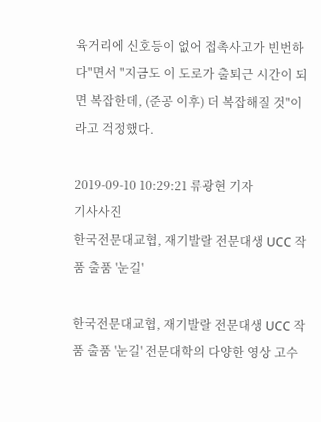육거리에 신호등이 없어 접촉사고가 빈번하다"면서 "지금도 이 도로가 출퇴근 시간이 되면 복잡한데, (준공 이후) 더 복잡해질 것"이라고 걱정했다.

2019-09-10 10:29:21 류광현 기자
기사사진
한국전문대교협, 재기발랄 전문대생 UCC 작품 출품 '눈길'

한국전문대교협, 재기발랄 전문대생 UCC 작품 출품 '눈길' 전문대학의 다양한 영상 고수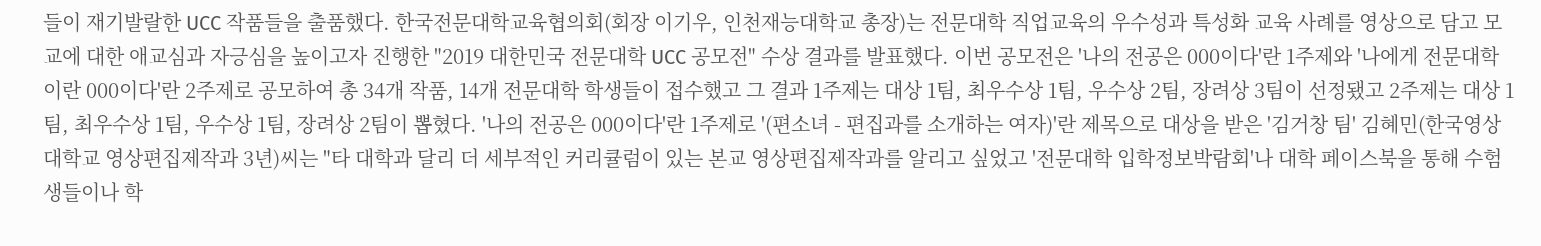들이 재기발랄한 UCC 작품들을 출품했다. 한국전문대학교육협의회(회장 이기우, 인천재능대학교 총장)는 전문대학 직업교육의 우수성과 특성화 교육 사례를 영상으로 담고 모교에 대한 애교심과 자긍심을 높이고자 진행한 "2019 대한민국 전문대학 UCC 공모전" 수상 결과를 발표했다. 이번 공모전은 '나의 전공은 000이다'란 1주제와 '나에게 전문대학이란 000이다'란 2주제로 공모하여 총 34개 작품, 14개 전문대학 학생들이 접수했고 그 결과 1주제는 대상 1팀, 최우수상 1팀, 우수상 2팀, 장려상 3팀이 선정됐고 2주제는 대상 1팀, 최우수상 1팀, 우수상 1팀, 장려상 2팀이 뽑혔다. '나의 전공은 000이다'란 1주제로 '(편소녀 - 편집과를 소개하는 여자)'란 제목으로 대상을 받은 '김거창 팀' 김혜민(한국영상대학교 영상편집제작과 3년)씨는 "타 대학과 달리 더 세부적인 커리큘럼이 있는 본교 영상편집제작과를 알리고 싶었고 '전문대학 입학정보박람회'나 대학 페이스북을 통해 수험생들이나 학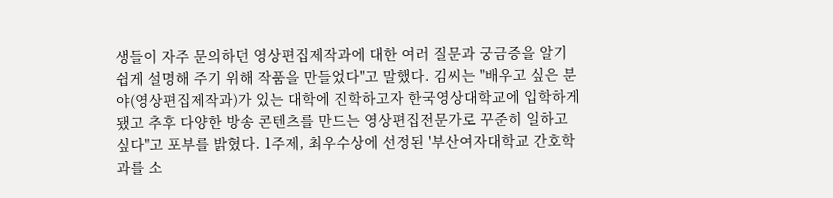생들이 자주 문의하던 영상편집제작과에 대한 여러 질문과 궁금증을 알기 쉽게 설명해 주기 위해 작품을 만들었다"고 말했다. 김씨는 "배우고 싶은 분야(영상편집제작과)가 있는 대학에 진학하고자 한국영상대학교에 입학하게 됐고 추후 다양한 방송 콘텐츠를 만드는 영상편집전문가로 꾸준히 일하고 싶다"고 포부를 밝혔다. 1주제, 최우수상에 선정된 '부산여자대학교 간호학과를 소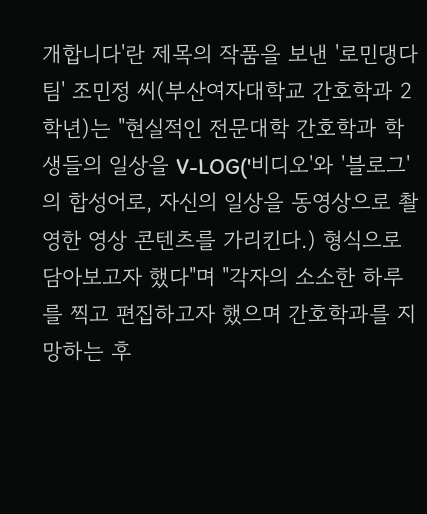개합니다'란 제목의 작품을 보낸 '로민댕다 팀' 조민정 씨(부산여자대학교 간호학과 2학년)는 "현실적인 전문대학 간호학과 학생들의 일상을 V-LOG('비디오'와 '블로그'의 합성어로, 자신의 일상을 동영상으로 촬영한 영상 콘텐츠를 가리킨다.) 형식으로 담아보고자 했다"며 "각자의 소소한 하루를 찍고 편집하고자 했으며 간호학과를 지망하는 후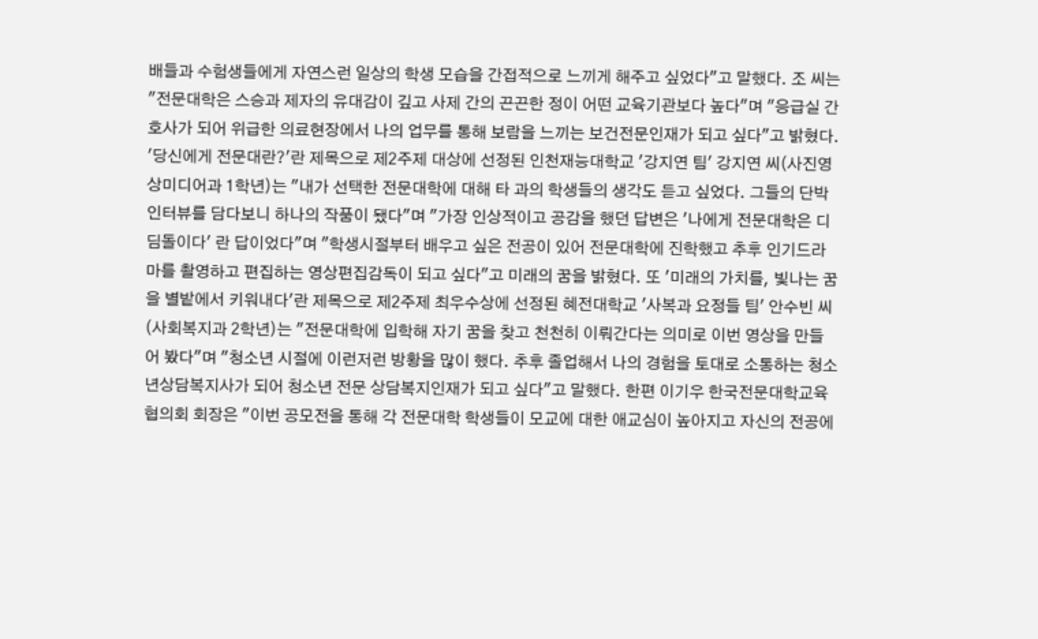배들과 수험생들에게 자연스런 일상의 학생 모습을 간접적으로 느끼게 해주고 싶었다"고 말했다. 조 씨는 "전문대학은 스승과 제자의 유대감이 깊고 사제 간의 끈끈한 정이 어떤 교육기관보다 높다"며 "응급실 간호사가 되어 위급한 의료현장에서 나의 업무를 통해 보람을 느끼는 보건전문인재가 되고 싶다"고 밝혔다. '당신에게 전문대란?'란 제목으로 제2주제 대상에 선정된 인천재능대학교 '강지연 팀' 강지연 씨(사진영상미디어과 1학년)는 "내가 선택한 전문대학에 대해 타 과의 학생들의 생각도 듣고 싶었다. 그들의 단박 인터뷰를 담다보니 하나의 작품이 됐다"며 "가장 인상적이고 공감을 했던 답변은 '나에게 전문대학은 디딤돌이다' 란 답이었다"며 "학생시절부터 배우고 싶은 전공이 있어 전문대학에 진학했고 추후 인기드라마를 촬영하고 편집하는 영상편집감독이 되고 싶다"고 미래의 꿈을 밝혔다. 또 '미래의 가치를, 빛나는 꿈을 별밭에서 키워내다'란 제목으로 제2주제 최우수상에 선정된 혜전대학교 '사복과 요정들 팀' 안수빈 씨(사회복지과 2학년)는 "전문대학에 입학해 자기 꿈을 찾고 천천히 이뤄간다는 의미로 이번 영상을 만들어 봤다"며 "청소년 시절에 이런저런 방황을 많이 했다. 추후 졸업해서 나의 경험을 토대로 소통하는 청소년상담복지사가 되어 청소년 전문 상담복지인재가 되고 싶다"고 말했다. 한편 이기우 한국전문대학교육협의회 회장은 "이번 공모전을 통해 각 전문대학 학생들이 모교에 대한 애교심이 높아지고 자신의 전공에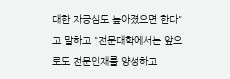대한 자긍심도 높아졌으면 한다"고 말하고 "전문대학에서는 앞으로도 전문인재를 양성하고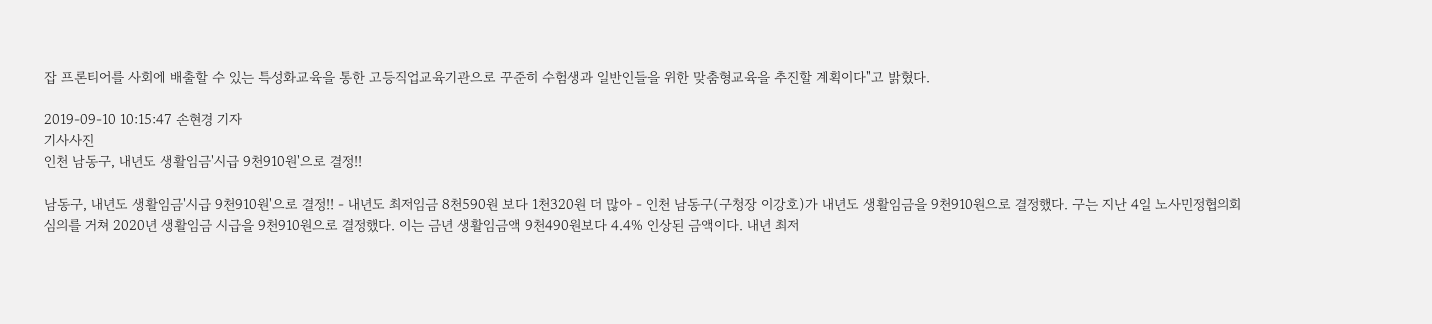잡 프론티어를 사회에 배출할 수 있는 특성화교육을 통한 고등직업교육기관으로 꾸준히 수험생과 일반인들을 위한 맞춤형교육을 추진할 계획이다"고 밝혔다.

2019-09-10 10:15:47 손현경 기자
기사사진
인천 남동구, 내년도 생활임금'시급 9천910원'으로 결정!!

남동구, 내년도 생활임금'시급 9천910원'으로 결정!! - 내년도 최저임금 8천590원 보다 1천320원 더 많아 - 인천 남동구(구청장 이강호)가 내년도 생활임금을 9천910원으로 결정했다. 구는 지난 4일 노사민정협의회 심의를 거쳐 2020년 생활임금 시급을 9천910원으로 결정했다. 이는 금년 생활임금액 9천490원보다 4.4% 인상된 금액이다. 내년 최저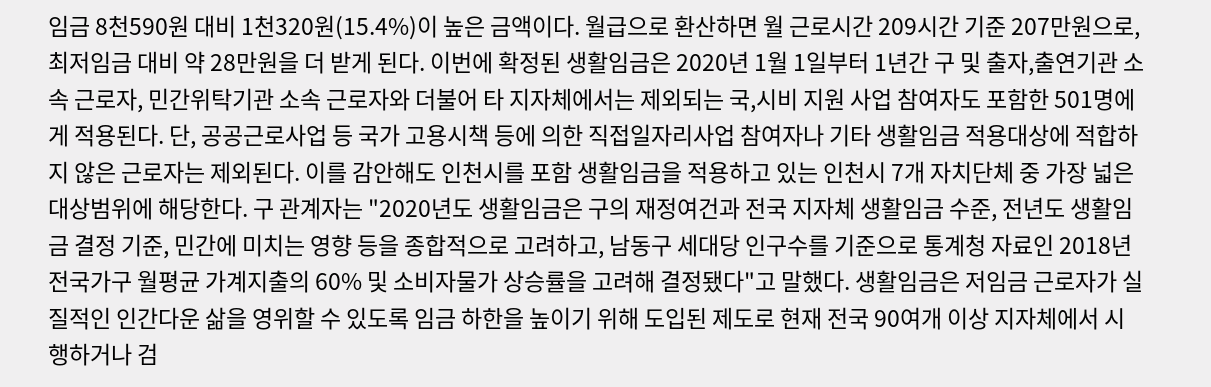임금 8천590원 대비 1천320원(15.4%)이 높은 금액이다. 월급으로 환산하면 월 근로시간 209시간 기준 207만원으로, 최저임금 대비 약 28만원을 더 받게 된다. 이번에 확정된 생활임금은 2020년 1월 1일부터 1년간 구 및 출자,출연기관 소속 근로자, 민간위탁기관 소속 근로자와 더불어 타 지자체에서는 제외되는 국,시비 지원 사업 참여자도 포함한 501명에게 적용된다. 단, 공공근로사업 등 국가 고용시책 등에 의한 직접일자리사업 참여자나 기타 생활임금 적용대상에 적합하지 않은 근로자는 제외된다. 이를 감안해도 인천시를 포함 생활임금을 적용하고 있는 인천시 7개 자치단체 중 가장 넓은 대상범위에 해당한다. 구 관계자는 "2020년도 생활임금은 구의 재정여건과 전국 지자체 생활임금 수준, 전년도 생활임금 결정 기준, 민간에 미치는 영향 등을 종합적으로 고려하고, 남동구 세대당 인구수를 기준으로 통계청 자료인 2018년 전국가구 월평균 가계지출의 60% 및 소비자물가 상승률을 고려해 결정됐다"고 말했다. 생활임금은 저임금 근로자가 실질적인 인간다운 삶을 영위할 수 있도록 임금 하한을 높이기 위해 도입된 제도로 현재 전국 90여개 이상 지자체에서 시행하거나 검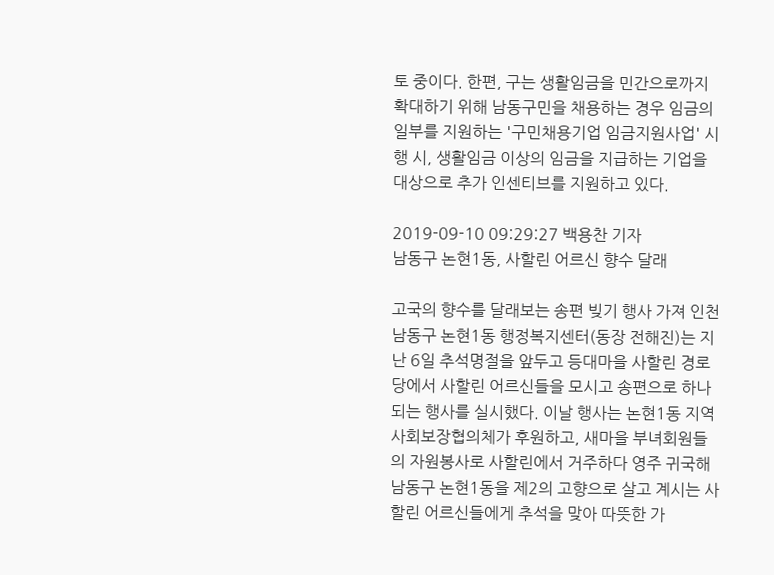토 중이다. 한편, 구는 생활임금을 민간으로까지 확대하기 위해 남동구민을 채용하는 경우 임금의 일부를 지원하는 '구민채용기업 임금지원사업' 시행 시, 생활임금 이상의 임금을 지급하는 기업을 대상으로 추가 인센티브를 지원하고 있다.

2019-09-10 09:29:27 백용찬 기자
남동구 논현1동, 사할린 어르신 향수 달래

고국의 향수를 달래보는 송편 빚기 행사 가져 인천 남동구 논현1동 행정복지센터(동장 전해진)는 지난 6일 추석명절을 앞두고 등대마을 사할린 경로당에서 사할린 어르신들을 모시고 송편으로 하나 되는 행사를 실시했다. 이날 행사는 논현1동 지역사회보장협의체가 후원하고, 새마을 부녀회원들의 자원봉사로 사할린에서 거주하다 영주 귀국해 남동구 논현1동을 제2의 고향으로 살고 계시는 사할린 어르신들에게 추석을 맞아 따뜻한 가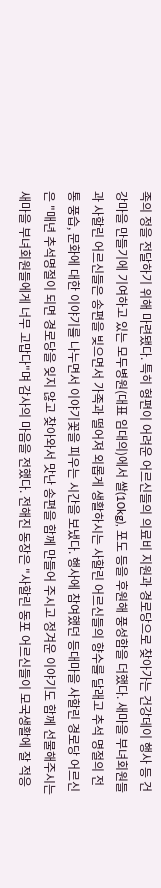족의 정을 전달하기 위해 마련됐다. 특히 형편이 어려운 어르신들의 의료비 지원과 경로당으로 찾아가는 건강데이 행사 등 건강마을 만들기에 기여하고 있는 모두병원(대표 임대의)에서 쌀(10kg), 포도 등을 후원해 풍성함을 더했다. 새마을 부녀회원들과 사할린 어르신들은 송편을 빚으면서 가족과 떨어져 외롭게 생활하시는 사할린 어르신들의 향수를 달래고 추석 명절의 전통 풍습, 문화에 대한 이야기를 나누면서 이야기꽃을 피우는 시간을 보냈다. 행사에 참여했던 등대마을 사할린 경로당 어르신은 "매년 추석명절이 되면 경로당을 잊지 않고 찾아와서 맛난 송편을 함께 만들어 주시고 정겨운 이야기도 함께 선물해주시는 새마을 부녀회원들에게 너무 고맙다"며 감사의 마음을 전했다. 전해진 동장은 "사할린 동포 어르신들이 모국생활에 잘 적응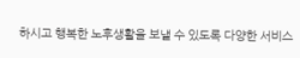하시고 행복한 노후생활을 보낼 수 있도록 다양한 서비스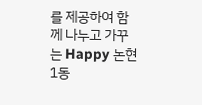를 제공하여 함께 나누고 가꾸는 Happy 논현1동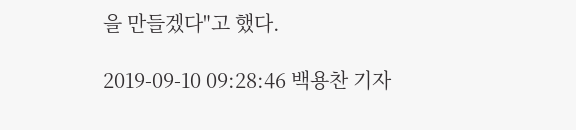을 만들겠다"고 했다.

2019-09-10 09:28:46 백용찬 기자